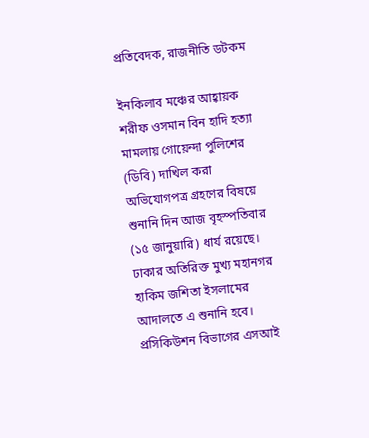প্রতিবেদক, রাজনীতি ডটকম

ইনকিলাব মঞ্চের আহ্বায়ক শরীফ ওসমান বিন হাদি হত্যা মামলায় গোয়েন্দা পুলিশের (ডিবি) দাখিল করা অভিযোগপত্র গ্রহণের বিষয়ে শুনানি দিন আজ বৃহস্পতিবার (১৫ জানুয়ারি) ধার্য রয়েছে। ঢাকার অতিরিক্ত মুখ্য মহানগর হাকিম জশিতা ইসলামের আদালতে এ শুনানি হবে।
প্রসিকিউশন বিভাগের এসআই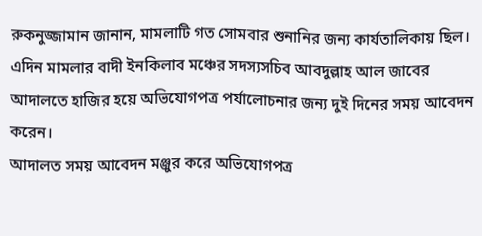রুকনুজ্জামান জানান, মামলাটি গত সোমবার শুনানির জন্য কার্যতালিকায় ছিল। এদিন মামলার বাদী ইনকিলাব মঞ্চের সদস্যসচিব আবদুল্লাহ আল জাবের আদালতে হাজির হয়ে অভিযোগপত্র পর্যালোচনার জন্য দুই দিনের সময় আবেদন করেন।
আদালত সময় আবেদন মঞ্জুর করে অভিযোগপত্র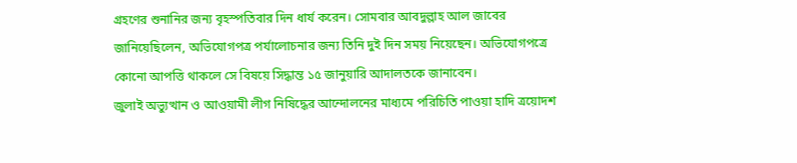গ্রহণের শুনানির জন্য বৃহস্পতিবার দিন ধার্য করেন। সোমবার আবদুল্লাহ আল জাবের জানিয়েছিলেন, অভিযোগপত্র পর্যালোচনার জন্য তিনি দুই দিন সময় নিয়েছেন। অভিযোগপত্রে কোনো আপত্তি থাকলে সে বিষয়ে সিদ্ধান্ত ১৫ জানুয়ারি আদালতকে জানাবেন।
জুলাই অভ্যুত্থান ও আওয়ামী লীগ নিষিদ্ধের আন্দোলনের মাধ্যমে পরিচিতি পাওয়া হাদি ত্রয়োদশ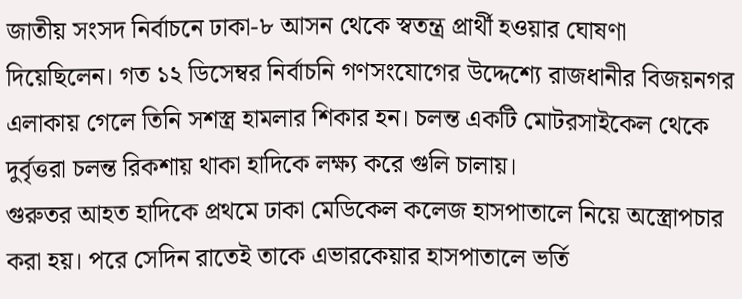জাতীয় সংসদ নির্বাচনে ঢাকা-৮ আসন থেকে স্বতন্ত্র প্রার্থী হওয়ার ঘোষণা দিয়েছিলেন। গত ১২ ডিসেম্বর নির্বাচনি গণসংযোগের উদ্দেশ্যে রাজধানীর বিজয়নগর এলাকায় গেলে তিনি সশস্ত্র হামলার শিকার হন। চলন্ত একটি মোটরসাইকেল থেকে দুর্বৃত্তরা চলন্ত রিকশায় থাকা হাদিকে লক্ষ্য করে গুলি চালায়।
গুরুতর আহত হাদিকে প্রথমে ঢাকা মেডিকেল কলেজ হাসপাতালে নিয়ে অস্ত্রোপচার করা হয়। পরে সেদিন রাতেই তাকে এভারকেয়ার হাসপাতালে ভর্তি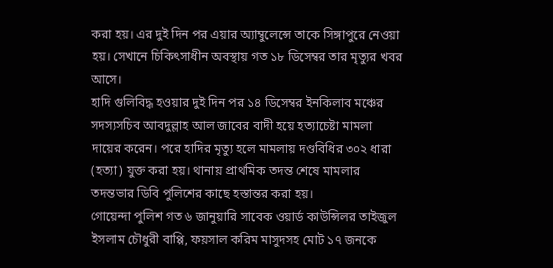করা হয়। এর দুই দিন পর এয়ার অ্যাম্বুলেন্সে তাকে সিঙ্গাপুরে নেওয়া হয়। সেখানে চিকিৎসাধীন অবস্থায় গত ১৮ ডিসেম্বর তার মৃত্যুর খবর আসে।
হাদি গুলিবিদ্ধ হওয়ার দুই দিন পর ১৪ ডিসেম্বর ইনকিলাব মঞ্চের সদস্যসচিব আবদুল্লাহ আল জাবের বাদী হয়ে হত্যাচেষ্টা মামলা দায়ের করেন। পরে হাদির মৃত্যু হলে মামলায় দণ্ডবিধির ৩০২ ধারা (হত্যা) যুক্ত করা হয়। থানায় প্রাথমিক তদন্ত শেষে মামলার তদন্তভার ডিবি পুলিশের কাছে হস্তান্তর করা হয়।
গোয়েন্দা পুলিশ গত ৬ জানুয়ারি সাবেক ওয়ার্ড কাউন্সিলর তাইজুল ইসলাম চৌধুরী বাপ্পি, ফয়সাল করিম মাসুদসহ মোট ১৭ জনকে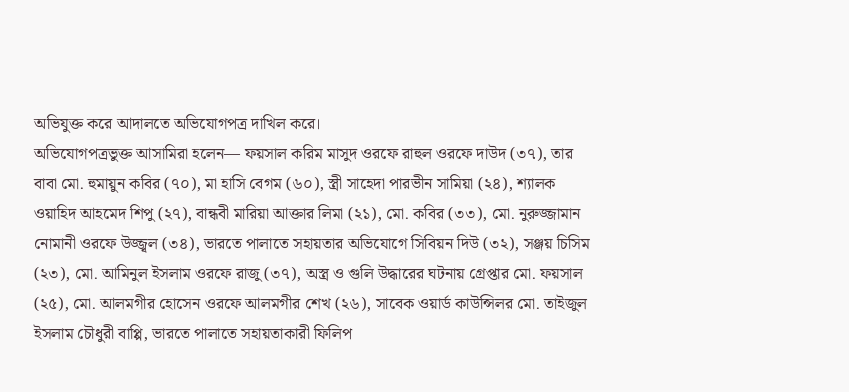অভিযুক্ত করে আদালতে অভিযোগপত্র দাখিল করে।
অভিযোগপত্রভুক্ত আসামিরা হলেন— ফয়সাল করিম মাসুদ ওরফে রাহুল ওরফে দাউদ (৩৭), তার বাবা মো. হুমায়ুন কবির (৭০), মা হাসি বেগম (৬০), স্ত্রী সাহেদা পারভীন সামিয়া (২৪), শ্যালক ওয়াহিদ আহমেদ শিপু (২৭), বান্ধবী মারিয়া আক্তার লিমা (২১), মো. কবির (৩৩), মো. নুরুজ্জামান নোমানী ওরফে উজ্জ্বল (৩৪), ভারতে পালাতে সহায়তার অভিযোগে সিবিয়ন দিউ (৩২), সঞ্জয় চিসিম (২৩), মো. আমিনুল ইসলাম ওরফে রাজু (৩৭), অস্ত্র ও গুলি উদ্ধারের ঘটনায় গ্রেপ্তার মো. ফয়সাল (২৫), মো. আলমগীর হোসেন ওরফে আলমগীর শেখ (২৬), সাবেক ওয়ার্ড কাউন্সিলর মো. তাইজুল ইসলাম চৌধুরী বাপ্পি, ভারতে পালাতে সহায়তাকারী ফিলিপ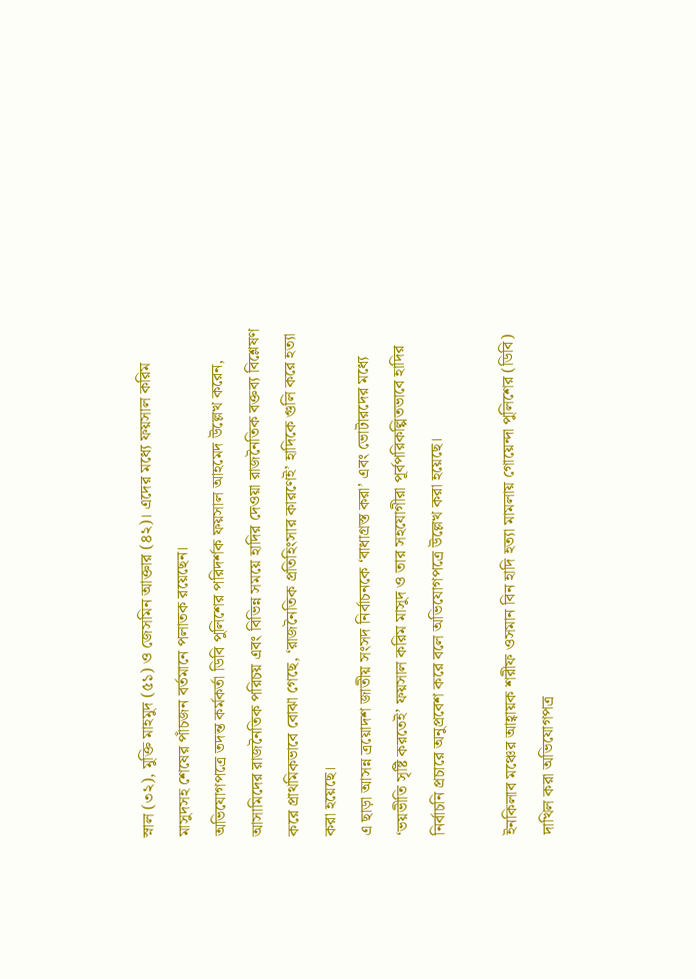স্নাল (৩২), মুক্তি মাহমুদ (৫১) ও জেসমিন আক্তার (৪২)। এদের মধ্যে ফয়সাল করিম মাসুদসহ শেষের পাঁচজন বর্তমানে পলাতক রয়েছেন।
অভিযোগপত্রে তদন্ত কর্মকর্তা ডিবি পুলিশের পরিদর্শক ফয়সাল আহমেদ উল্লেখ করেন, আসামিদের রাজনৈতিক পরিচয় এবং বিভিন্ন সময়ে হাদির দেওয়া রাজনৈতিক বক্তব্য বিশ্লেষণ করে প্রাথমিকভাবে বোঝা গেছে, ‘রাজনৈতিক প্রতিহিংসার কারণেই’ হাদিকে গুলি করে হত্যা করা হয়েছে।
এ ছাড়া আসন্ন ত্রয়োদশ জাতীয় সংসদ নির্বাচনকে ‘বাধাগ্রস্ত করা’ এবং ভোটারদের মধ্যে ‘ভয়ভীতি সৃষ্টি করতেই’ ফয়সাল করিম মাসুদ ও তার সহযোগীরা পূর্বপরিকল্পিতভাবে হাদির নির্বাচনি প্রচারে অনুপ্রবেশ করে বলে অভিযোগপত্রে উল্লেখ করা হয়েছে।

ইনকিলাব মঞ্চের আহ্বায়ক শরীফ ওসমান বিন হাদি হত্যা মামলায় গোয়েন্দা পুলিশের (ডিবি) দাখিল করা অভিযোগপত্র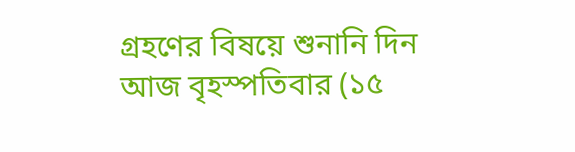গ্রহণের বিষয়ে শুনানি দিন আজ বৃহস্পতিবার (১৫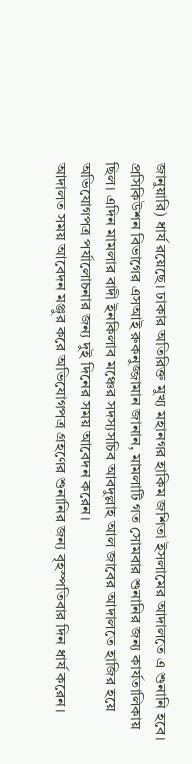জানুয়ারি) ধার্য রয়েছে। ঢাকার অতিরিক্ত মুখ্য মহানগর হাকিম জশিতা ইসলামের আদালতে এ শুনানি হবে।
প্রসিকিউশন বিভাগের এসআই রুকনুজ্জামান জানান, মামলাটি গত সোমবার শুনানির জন্য কার্যতালিকায় ছিল। এদিন মামলার বাদী ইনকিলাব মঞ্চের সদস্যসচিব আবদুল্লাহ আল জাবের আদালতে হাজির হয়ে অভিযোগপত্র পর্যালোচনার জন্য দুই দিনের সময় আবেদন করেন।
আদালত সময় আবেদন মঞ্জুর করে অভিযোগপত্র গ্রহণের শুনানির জন্য বৃহস্পতিবার দিন ধার্য করেন।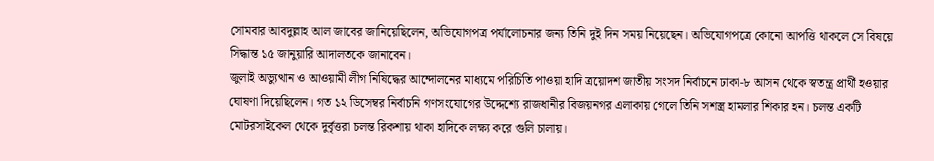সোমবার আবদুল্লাহ আল জাবের জানিয়েছিলেন, অভিযোগপত্র পর্যালোচনার জন্য তিনি দুই দিন সময় নিয়েছেন। অভিযোগপত্রে কোনো আপত্তি থাকলে সে বিষয়ে সিদ্ধান্ত ১৫ জানুয়ারি আদালতকে জানাবেন।
জুলাই অভ্যুত্থান ও আওয়ামী লীগ নিষিদ্ধের আন্দোলনের মাধ্যমে পরিচিতি পাওয়া হাদি ত্রয়োদশ জাতীয় সংসদ নির্বাচনে ঢাকা-৮ আসন থেকে স্বতন্ত্র প্রার্থী হওয়ার ঘোষণা দিয়েছিলেন। গত ১২ ডিসেম্বর নির্বাচনি গণসংযোগের উদ্দেশ্যে রাজধানীর বিজয়নগর এলাকায় গেলে তিনি সশস্ত্র হামলার শিকার হন। চলন্ত একটি মোটরসাইকেল থেকে দুর্বৃত্তরা চলন্ত রিকশায় থাকা হাদিকে লক্ষ্য করে গুলি চালায়।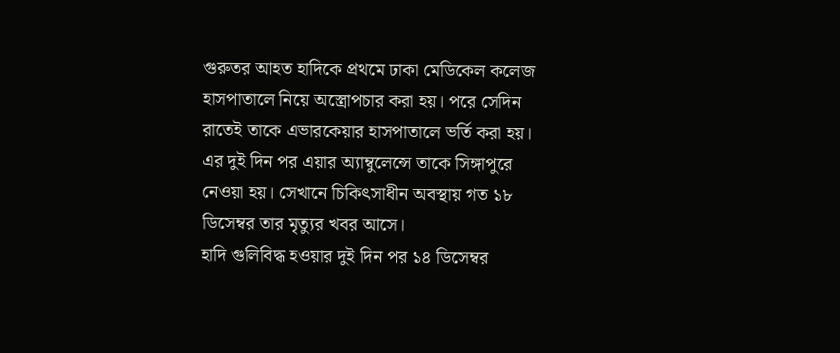গুরুতর আহত হাদিকে প্রথমে ঢাকা মেডিকেল কলেজ হাসপাতালে নিয়ে অস্ত্রোপচার করা হয়। পরে সেদিন রাতেই তাকে এভারকেয়ার হাসপাতালে ভর্তি করা হয়। এর দুই দিন পর এয়ার অ্যাম্বুলেন্সে তাকে সিঙ্গাপুরে নেওয়া হয়। সেখানে চিকিৎসাধীন অবস্থায় গত ১৮ ডিসেম্বর তার মৃত্যুর খবর আসে।
হাদি গুলিবিদ্ধ হওয়ার দুই দিন পর ১৪ ডিসেম্বর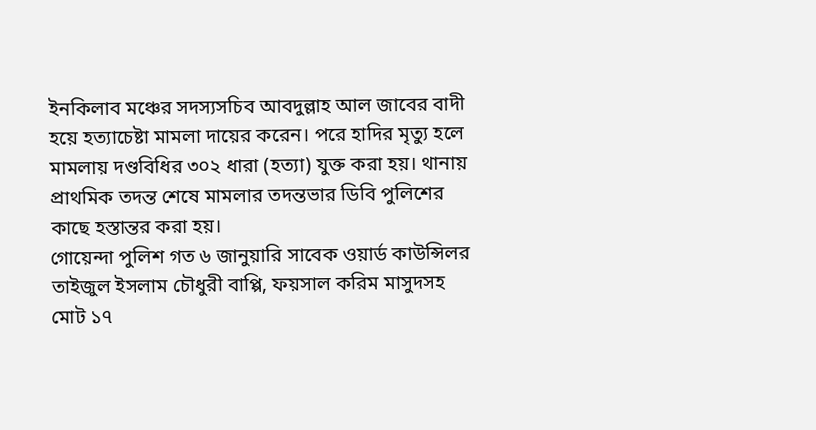ইনকিলাব মঞ্চের সদস্যসচিব আবদুল্লাহ আল জাবের বাদী হয়ে হত্যাচেষ্টা মামলা দায়ের করেন। পরে হাদির মৃত্যু হলে মামলায় দণ্ডবিধির ৩০২ ধারা (হত্যা) যুক্ত করা হয়। থানায় প্রাথমিক তদন্ত শেষে মামলার তদন্তভার ডিবি পুলিশের কাছে হস্তান্তর করা হয়।
গোয়েন্দা পুলিশ গত ৬ জানুয়ারি সাবেক ওয়ার্ড কাউন্সিলর তাইজুল ইসলাম চৌধুরী বাপ্পি, ফয়সাল করিম মাসুদসহ মোট ১৭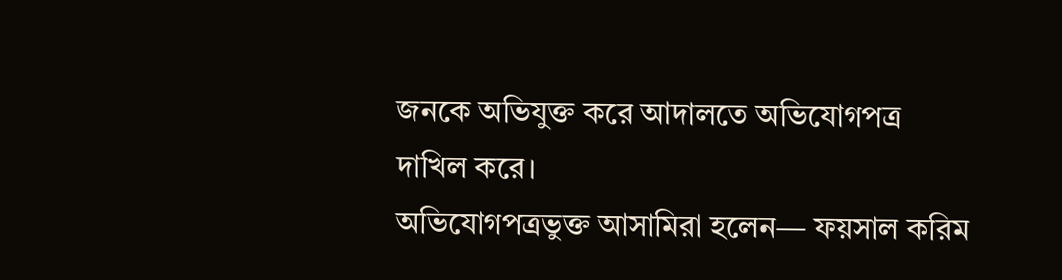জনকে অভিযুক্ত করে আদালতে অভিযোগপত্র দাখিল করে।
অভিযোগপত্রভুক্ত আসামিরা হলেন— ফয়সাল করিম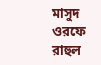মাসুদ ওরফে রাহুল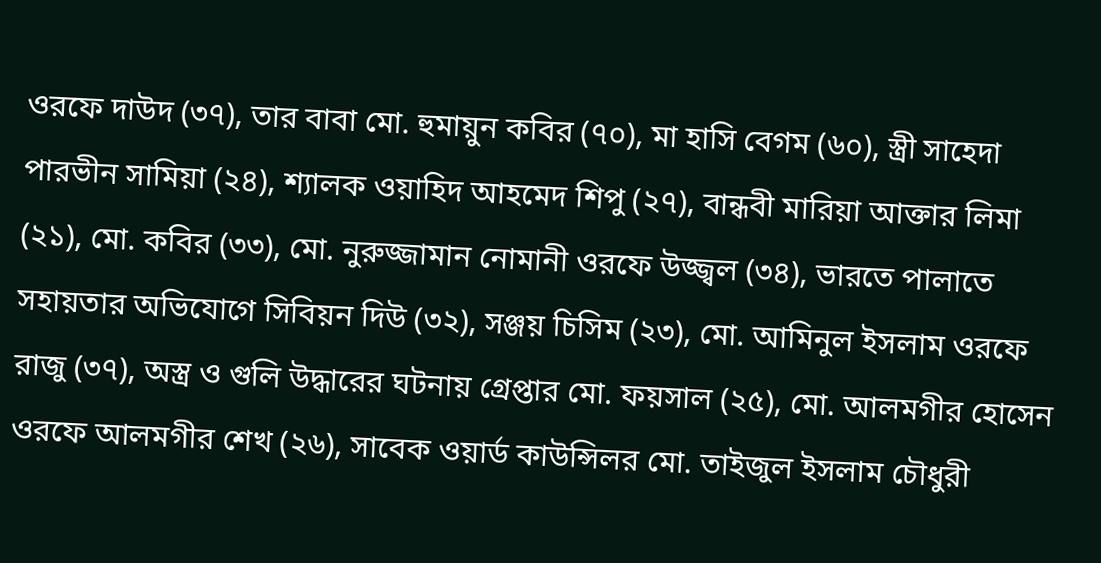ওরফে দাউদ (৩৭), তার বাবা মো. হুমায়ুন কবির (৭০), মা হাসি বেগম (৬০), স্ত্রী সাহেদা পারভীন সামিয়া (২৪), শ্যালক ওয়াহিদ আহমেদ শিপু (২৭), বান্ধবী মারিয়া আক্তার লিমা (২১), মো. কবির (৩৩), মো. নুরুজ্জামান নোমানী ওরফে উজ্জ্বল (৩৪), ভারতে পালাতে সহায়তার অভিযোগে সিবিয়ন দিউ (৩২), সঞ্জয় চিসিম (২৩), মো. আমিনুল ইসলাম ওরফে রাজু (৩৭), অস্ত্র ও গুলি উদ্ধারের ঘটনায় গ্রেপ্তার মো. ফয়সাল (২৫), মো. আলমগীর হোসেন ওরফে আলমগীর শেখ (২৬), সাবেক ওয়ার্ড কাউন্সিলর মো. তাইজুল ইসলাম চৌধুরী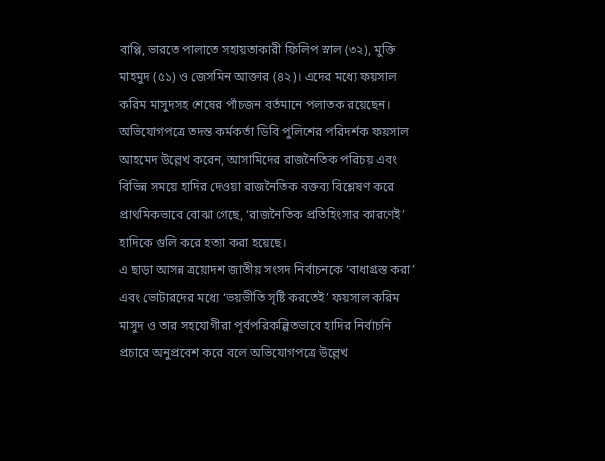বাপ্পি, ভারতে পালাতে সহায়তাকারী ফিলিপ স্নাল (৩২), মুক্তি মাহমুদ (৫১) ও জেসমিন আক্তার (৪২)। এদের মধ্যে ফয়সাল করিম মাসুদসহ শেষের পাঁচজন বর্তমানে পলাতক রয়েছেন।
অভিযোগপত্রে তদন্ত কর্মকর্তা ডিবি পুলিশের পরিদর্শক ফয়সাল আহমেদ উল্লেখ করেন, আসামিদের রাজনৈতিক পরিচয় এবং বিভিন্ন সময়ে হাদির দেওয়া রাজনৈতিক বক্তব্য বিশ্লেষণ করে প্রাথমিকভাবে বোঝা গেছে, ‘রাজনৈতিক প্রতিহিংসার কারণেই’ হাদিকে গুলি করে হত্যা করা হয়েছে।
এ ছাড়া আসন্ন ত্রয়োদশ জাতীয় সংসদ নির্বাচনকে ‘বাধাগ্রস্ত করা’ এবং ভোটারদের মধ্যে ‘ভয়ভীতি সৃষ্টি করতেই’ ফয়সাল করিম মাসুদ ও তার সহযোগীরা পূর্বপরিকল্পিতভাবে হাদির নির্বাচনি প্রচারে অনুপ্রবেশ করে বলে অভিযোগপত্রে উল্লেখ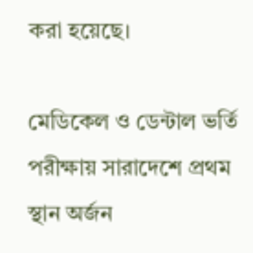করা হয়েছে।

মেডিকেল ও ডেন্টাল ভর্তি পরীক্ষায় সারাদেশে প্রথম স্থান অর্জন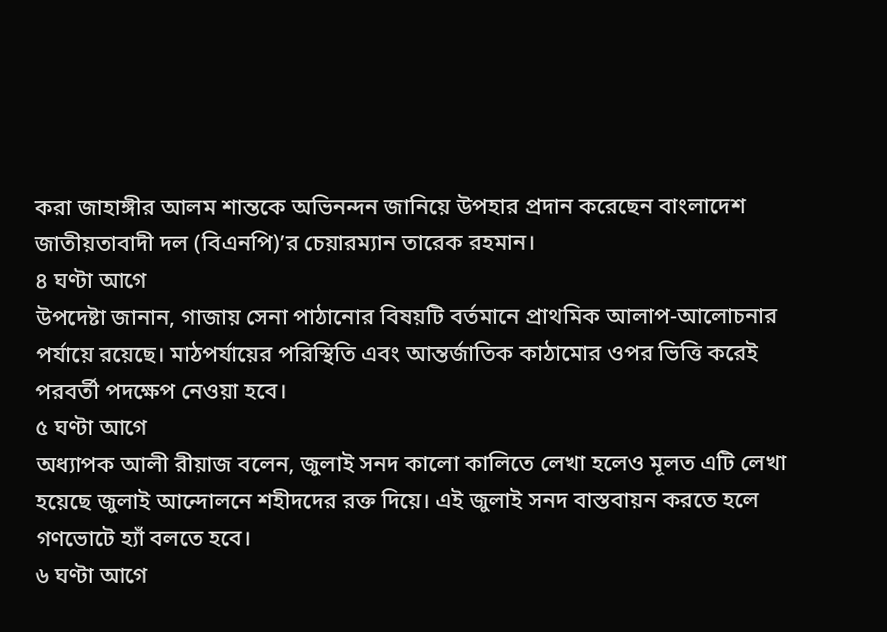করা জাহাঙ্গীর আলম শান্তকে অভিনন্দন জানিয়ে উপহার প্রদান করেছেন বাংলাদেশ জাতীয়তাবাদী দল (বিএনপি)’র চেয়ারম্যান তারেক রহমান।
৪ ঘণ্টা আগে
উপদেষ্টা জানান, গাজায় সেনা পাঠানোর বিষয়টি বর্তমানে প্রাথমিক আলাপ-আলোচনার পর্যায়ে রয়েছে। মাঠপর্যায়ের পরিস্থিতি এবং আন্তর্জাতিক কাঠামোর ওপর ভিত্তি করেই পরবর্তী পদক্ষেপ নেওয়া হবে।
৫ ঘণ্টা আগে
অধ্যাপক আলী রীয়াজ বলেন, জুলাই সনদ কালো কালিতে লেখা হলেও মূলত এটি লেখা হয়েছে জুলাই আন্দোলনে শহীদদের রক্ত দিয়ে। এই জুলাই সনদ বাস্তবায়ন করতে হলে গণভোটে হ্যাঁ বলতে হবে।
৬ ঘণ্টা আগে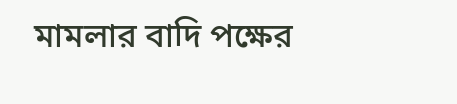মামলার বাদি পক্ষের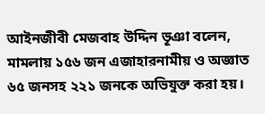আইনজীবী মেজবাহ উদ্দিন ভূঞা বলেন, মামলায় ১৫৬ জন এজাহারনামীয় ও অজ্ঞাত ৬৫ জনসহ ২২১ জনকে অভিযুক্ত করা হয়।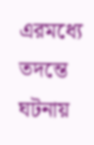এরমধ্যে তদন্তে ঘটনায়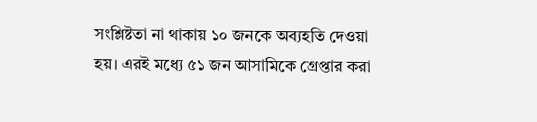সংশ্লিষ্টতা না থাকায় ১০ জনকে অব্যহতি দেওয়া হয়। এরই মধ্যে ৫১ জন আসামিকে গ্রেপ্তার করা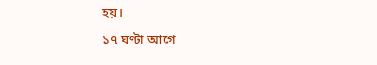হয়।
১৭ ঘণ্টা আগে